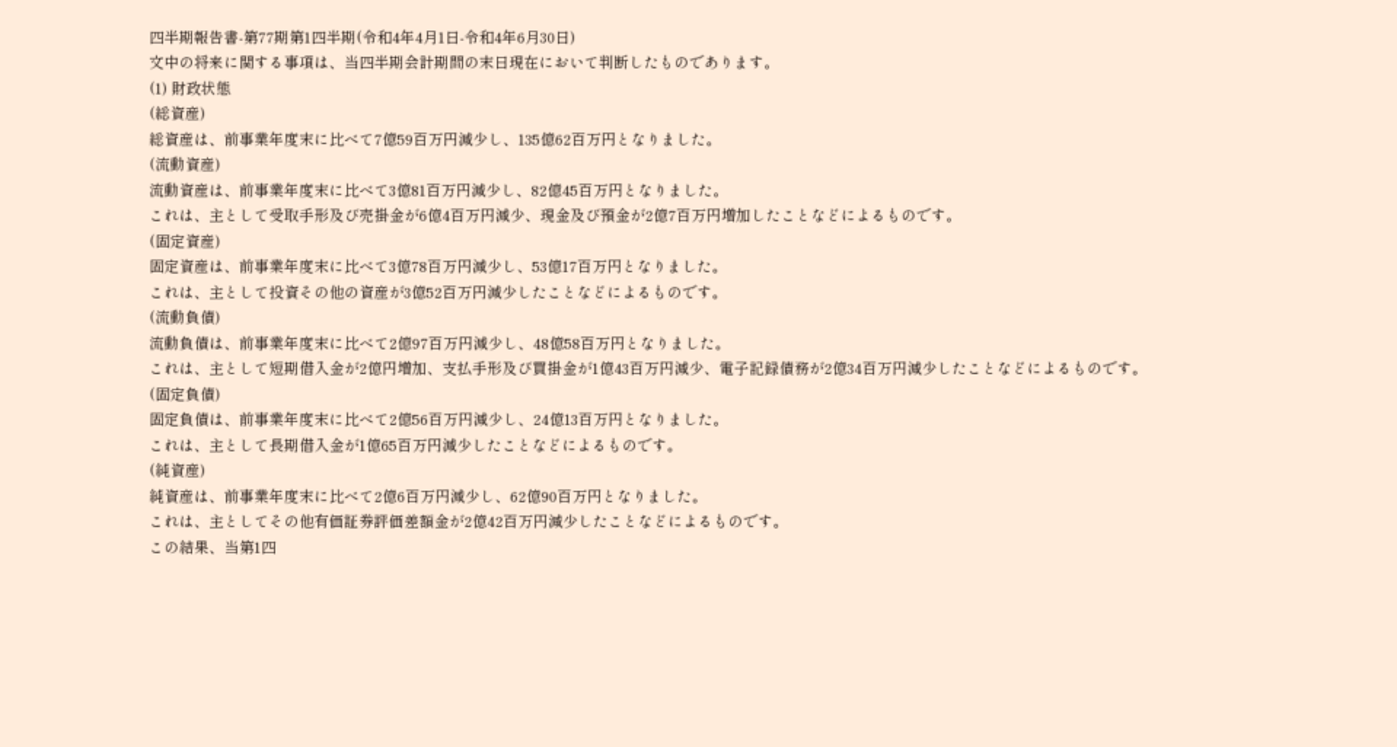四半期報告書-第77期第1四半期(令和4年4月1日-令和4年6月30日)
文中の将来に関する事項は、当四半期会計期間の末日現在において判断したものであります。
(1) 財政状態
(総資産)
総資産は、前事業年度末に比べて7億59百万円減少し、135億62百万円となりました。
(流動資産)
流動資産は、前事業年度末に比べて3億81百万円減少し、82億45百万円となりました。
これは、主として受取手形及び売掛金が6億4百万円減少、現金及び預金が2億7百万円増加したことなどによるものです。
(固定資産)
固定資産は、前事業年度末に比べて3億78百万円減少し、53億17百万円となりました。
これは、主として投資その他の資産が3億52百万円減少したことなどによるものです。
(流動負債)
流動負債は、前事業年度末に比べて2億97百万円減少し、48億58百万円となりました。
これは、主として短期借入金が2億円増加、支払手形及び買掛金が1億43百万円減少、電子記録債務が2億34百万円減少したことなどによるものです。
(固定負債)
固定負債は、前事業年度末に比べて2億56百万円減少し、24億13百万円となりました。
これは、主として長期借入金が1億65百万円減少したことなどによるものです。
(純資産)
純資産は、前事業年度末に比べて2億6百万円減少し、62億90百万円となりました。
これは、主としてその他有価証券評価差額金が2億42百万円減少したことなどによるものです。
この結果、当第1四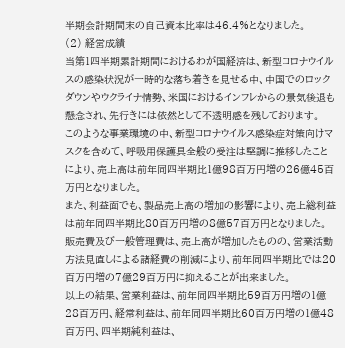半期会計期間末の自己資本比率は46.4%となりました。
(2) 経営成績
当第1四半期累計期間におけるわが国経済は、新型コロナウイルスの感染状況が一時的な落ち着きを見せる中、中国でのロックダウンやウクライナ情勢、米国におけるインフレからの景気後退も懸念され、先行きには依然として不透明感を残しております。
このような事業環境の中、新型コロナウイルス感染症対策向けマスクを含めて、呼吸用保護具全般の受注は堅調に推移したことにより、売上高は前年同四半期比1億98百万円増の26億45百万円となりました。
また、利益面でも、製品売上高の増加の影響により、売上総利益は前年同四半期比80百万円増の8億57百万円となりました。
販売費及び一般管理費は、売上高が増加したものの、営業活動方法見直しによる諸経費の削減により、前年同四半期比では20百万円増の7億29百万円に抑えることが出来ました。
以上の結果、営業利益は、前年同四半期比59百万円増の1億28百万円、経常利益は、前年同四半期比60百万円増の1億48百万円、四半期純利益は、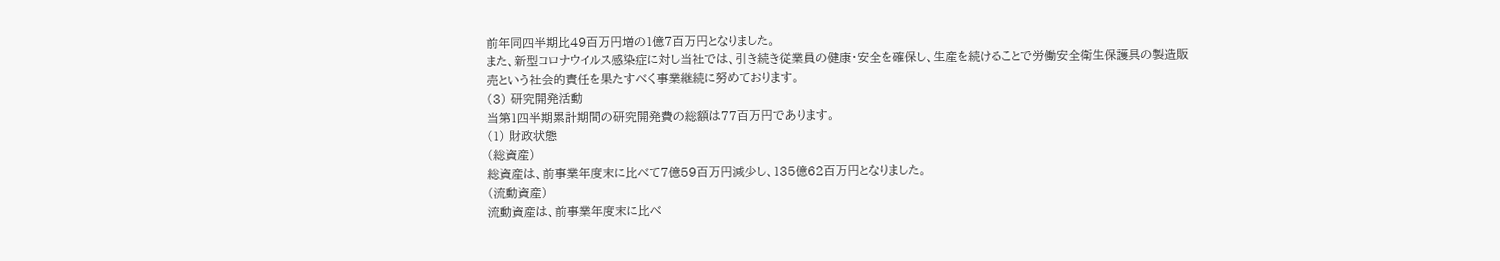前年同四半期比49百万円増の1億7百万円となりました。
また、新型コロナウイルス感染症に対し当社では、引き続き従業員の健康・安全を確保し、生産を続けることで労働安全衛生保護具の製造販売という社会的責任を果たすべく事業継続に努めております。
(3) 研究開発活動
当第1四半期累計期間の研究開発費の総額は77百万円であります。
(1) 財政状態
(総資産)
総資産は、前事業年度末に比べて7億59百万円減少し、135億62百万円となりました。
(流動資産)
流動資産は、前事業年度末に比べ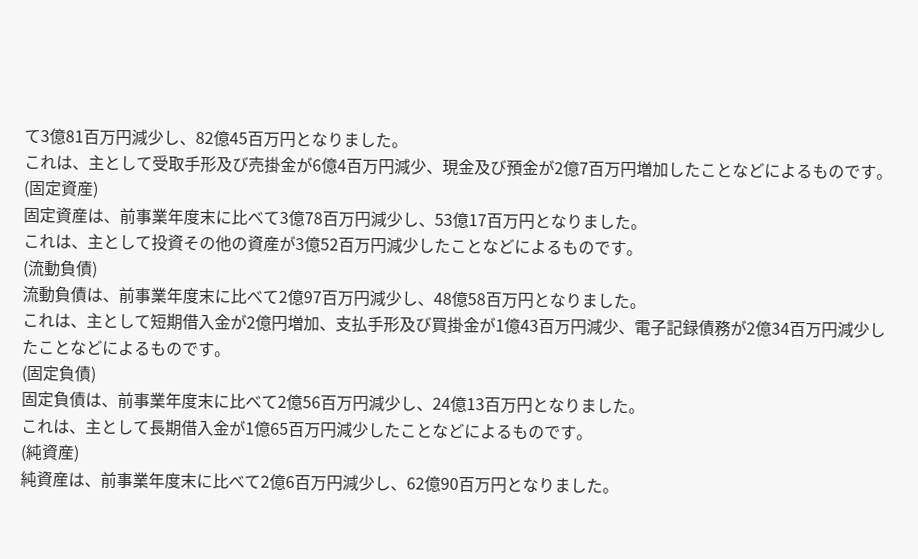て3億81百万円減少し、82億45百万円となりました。
これは、主として受取手形及び売掛金が6億4百万円減少、現金及び預金が2億7百万円増加したことなどによるものです。
(固定資産)
固定資産は、前事業年度末に比べて3億78百万円減少し、53億17百万円となりました。
これは、主として投資その他の資産が3億52百万円減少したことなどによるものです。
(流動負債)
流動負債は、前事業年度末に比べて2億97百万円減少し、48億58百万円となりました。
これは、主として短期借入金が2億円増加、支払手形及び買掛金が1億43百万円減少、電子記録債務が2億34百万円減少したことなどによるものです。
(固定負債)
固定負債は、前事業年度末に比べて2億56百万円減少し、24億13百万円となりました。
これは、主として長期借入金が1億65百万円減少したことなどによるものです。
(純資産)
純資産は、前事業年度末に比べて2億6百万円減少し、62億90百万円となりました。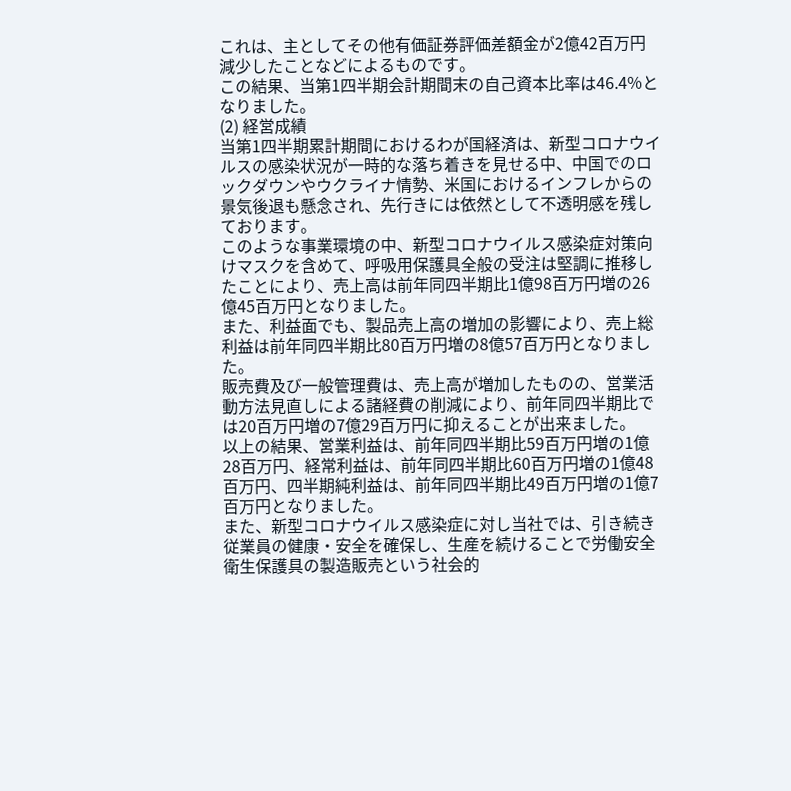これは、主としてその他有価証券評価差額金が2億42百万円減少したことなどによるものです。
この結果、当第1四半期会計期間末の自己資本比率は46.4%となりました。
(2) 経営成績
当第1四半期累計期間におけるわが国経済は、新型コロナウイルスの感染状況が一時的な落ち着きを見せる中、中国でのロックダウンやウクライナ情勢、米国におけるインフレからの景気後退も懸念され、先行きには依然として不透明感を残しております。
このような事業環境の中、新型コロナウイルス感染症対策向けマスクを含めて、呼吸用保護具全般の受注は堅調に推移したことにより、売上高は前年同四半期比1億98百万円増の26億45百万円となりました。
また、利益面でも、製品売上高の増加の影響により、売上総利益は前年同四半期比80百万円増の8億57百万円となりました。
販売費及び一般管理費は、売上高が増加したものの、営業活動方法見直しによる諸経費の削減により、前年同四半期比では20百万円増の7億29百万円に抑えることが出来ました。
以上の結果、営業利益は、前年同四半期比59百万円増の1億28百万円、経常利益は、前年同四半期比60百万円増の1億48百万円、四半期純利益は、前年同四半期比49百万円増の1億7百万円となりました。
また、新型コロナウイルス感染症に対し当社では、引き続き従業員の健康・安全を確保し、生産を続けることで労働安全衛生保護具の製造販売という社会的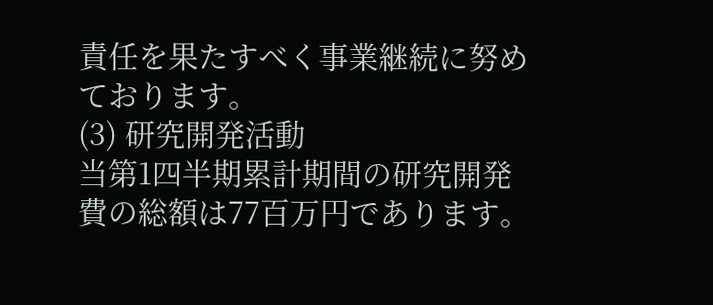責任を果たすべく事業継続に努めております。
(3) 研究開発活動
当第1四半期累計期間の研究開発費の総額は77百万円であります。